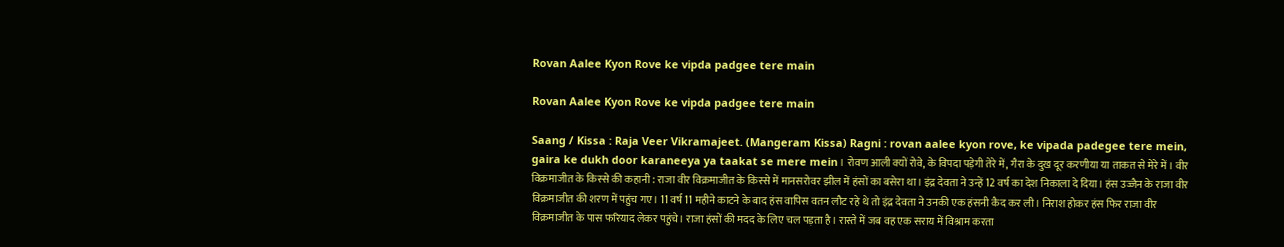Rovan Aalee Kyon Rove ke vipda padgee tere main

Rovan Aalee Kyon Rove ke vipda padgee tere main

Saang / Kissa : Raja Veer Vikramajeet. (Mangeram Kissa) Ragni : rovan aalee kyon rove, ke vipada padegee tere mein, gaira ke dukh door karaneeya ya taakat se mere mein। रोवण आली क्यों रोवे, के विपदा पड़ेगी तेरे में, गैरा के दुख दूर करणीया या ताकत से मेरे में। वीर विक्रमाजीत के किस्से की कहानी : राजा वीर विक्रमाजीत के किस्से में मानसरोवर झील में हंसों का बसेरा था। इंद्र देवता ने उन्हें 12 वर्ष का देश निकाला दे दिया। हंस उज्जैन के राजा वीर विक्रमाजीत की शरण में पहुंच गए। 11 वर्ष 11 महीने काटने के बाद हंस वापिस वतन लौट रहे थे तो इंद्र देवता ने उनकी एक हंसनी कैद कर ली। निराश होकर हंस फिर राजा वीर विक्रमाजीत के पास फरियाद लेकर पहुंचे। राजा हंसों की मदद के लिए चल पड़ता है। रास्ते में जब वह एक सराय में विश्राम करता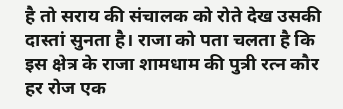है तो सराय की संचालक को रोते देख उसकी दास्तां सुनता है। राजा को पता चलता है कि इस क्षेत्र के राजा शामधाम की पुत्री रत्‍‌न कौर हर रोज एक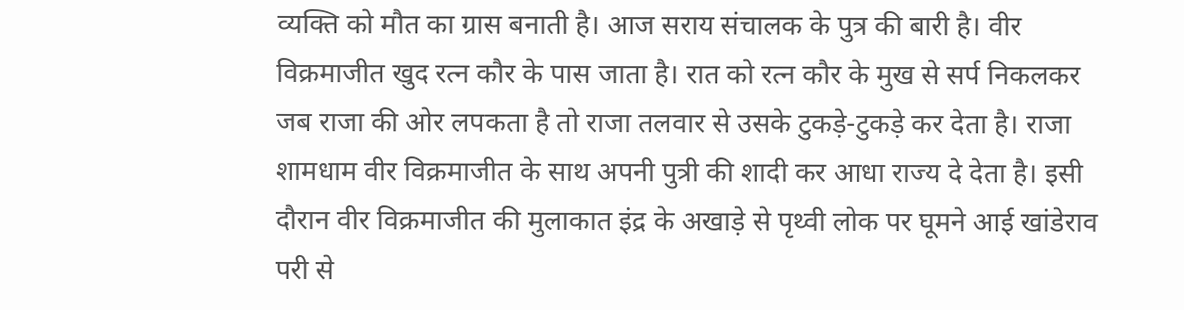व्यक्ति को मौत का ग्रास बनाती है। आज सराय संचालक के पुत्र की बारी है। वीर विक्रमाजीत खुद रत्‍‌न कौर के पास जाता है। रात को रत्‍‌न कौर के मुख से सर्प निकलकर जब राजा की ओर लपकता है तो राजा तलवार से उसके टुकड़े-टुकड़े कर देता है। राजा शामधाम वीर विक्रमाजीत के साथ अपनी पुत्री की शादी कर आधा राज्य दे देता है। इसी दौरान वीर विक्रमाजीत की मुलाकात इंद्र के अखाड़े से पृथ्वी लोक पर घूमने आई खांडेराव परी से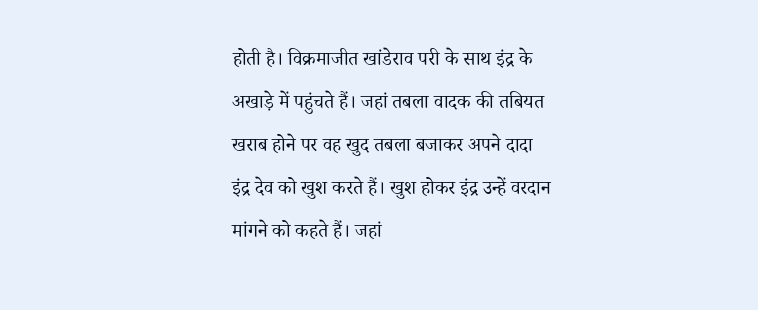होती है। विक्रमाजीत खांडेराव परी के साथ इंद्र के अखाड़े में पहुंचते हैं। जहां तबला वादक की तबियत खराब होने पर वह खुद तबला बजाकर अपने दादा इंद्र देव को खुश करते हैं। खुश होकर इंद्र उन्हें वरदान मांगने को कहते हैं। जहां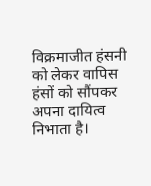विक्रमाजीत हंसनी को लेकर वापिस हंसों को सौंपकर अपना दायित्व निभाता है।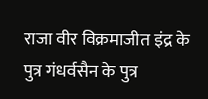राजा वीर विक्रमाजीत इंद्र के पुत्र गंधर्वसैन के पुत्र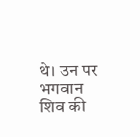थे। उन पर भगवान शिव की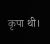कृपा थी।